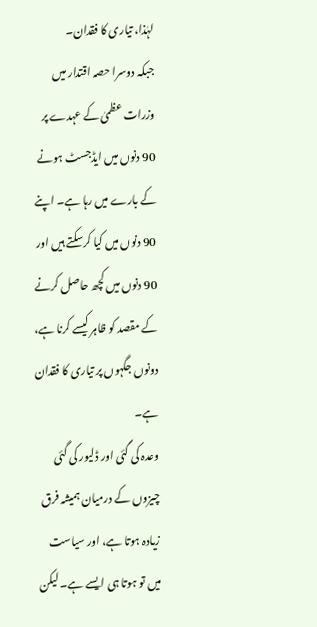لہٰذا، تیاری کا فقدان۔
جبکہ دوسرا حصہ اقتدار میں وزرات عظمیٰ کے عہدے پر 90 دنوں میں ایڈجسٹ ہونے کے بارے میں رہا ہے۔ اپنے 90 دنوں میں کیا کرسکتے ہیں اور 90 دنوں میں کچھ حاصل کرنے کے مقصد کو ظاہر کیسے کرنا ہے، دونوں جگہوں پر تیاری کا فقدان ہے۔
وعدہ کی گئی اور ڈلیور کی گئی چیزوں کے درمیان ہمیشہ فرق زیادہ ہوتا ہے، اور سیاست میں تو ہوتا ہی ایسے ہے۔ لیکن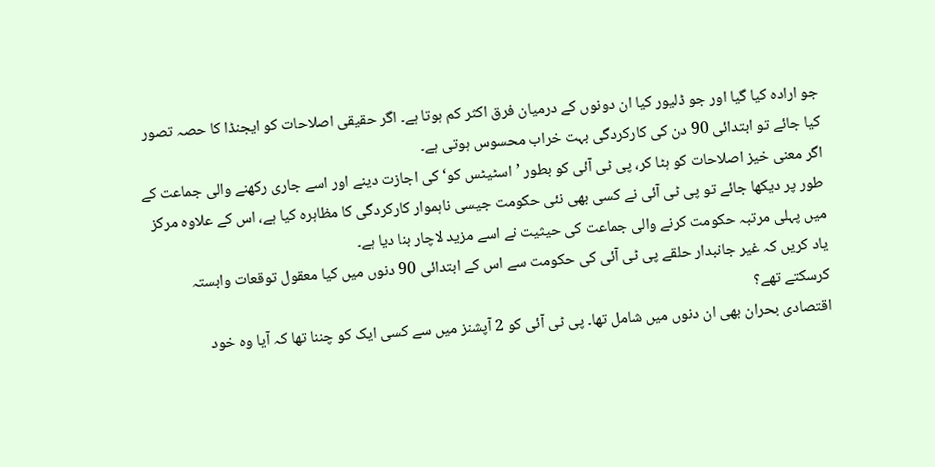جو ارادہ کیا گیا اور جو ڈلیور کیا ان دونوں کے درمیان فرق اکثر کم ہوتا ہے۔ اگر حقیقی اصلاحات کو ایجنڈا کا حصہ تصور کیا جائے تو ابتدائی 90 دن کی کارکردگی بہت خراب محسوس ہوتی ہے۔
اگر معنی خیز اصلاحات کو ہٹا کر، پی ٹی آئی کو بطور ’اسٹیٹس کو‘ کی اجازت دینے اور اسے جاری رکھنے والی جماعت کے طور پر دیکھا جائے تو پی ٹی آئی نے کسی بھی نئی حکومت جیسی ناہموار کارکردگی کا مظاہرہ کیا ہے، اس کے علاوہ مرکز میں پہلی مرتبہ حکومت کرنے والی جماعت کی حیثیت نے اسے مزید لاچار بنا دیا ہے۔
یاد کریں کہ غیر جانبدار حلقے پی ٹی آئی کی حکومت سے اس کے ابتدائی 90 دنوں میں کیا معقول توقعات وابستہ کرسکتے تھے؟
اقتصادی بحران بھی ان دنوں میں شامل تھا۔ پی ٹی آئی کو 2 آپشنز میں سے کسی ایک کو چننا تھا کہ آیا وہ خود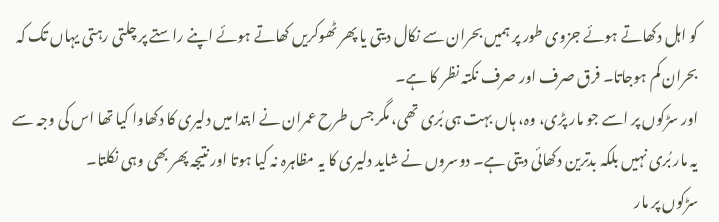کو اہل دکھاتے ہوئے جزوی طور پر ہمیں بحران سے نکال دیتی یا پھر ٹھوکریں کھاتے ہوئے اپنے راستے پر چلتی رہتی یہاں تک کہ بحران کم ہوجاتا۔ فرق صرف اور صرف نکتہ نظر کا ہے۔
اور سڑکوں پر اسے جو مار پڑی، وہ، ہاں بہت ہی بُری تھی، مگر جس طرح عمران نے ابتدا میں دلیری کا دکھاوا کیا تھا اس کی وجہ سے یہ مار بُری نہیں بلکہ بدترین دکھائی دیتی ہے۔ دوسروں نے شاید دلیری کا یہ مظاہرہ نہ کیا ہوتا اور نتیجہ پھر بھی وہی نکلتا۔
سڑکوں پر مار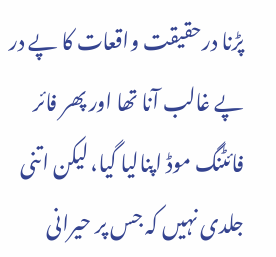پڑنا درحقیقت واقعات کا پے در پے غالب آنا تھا اور پھر فائر فائٹنگ موڈ اپنالیا گیا، لیکن اتنی جلدی نہیں کہ جس پر حیرانی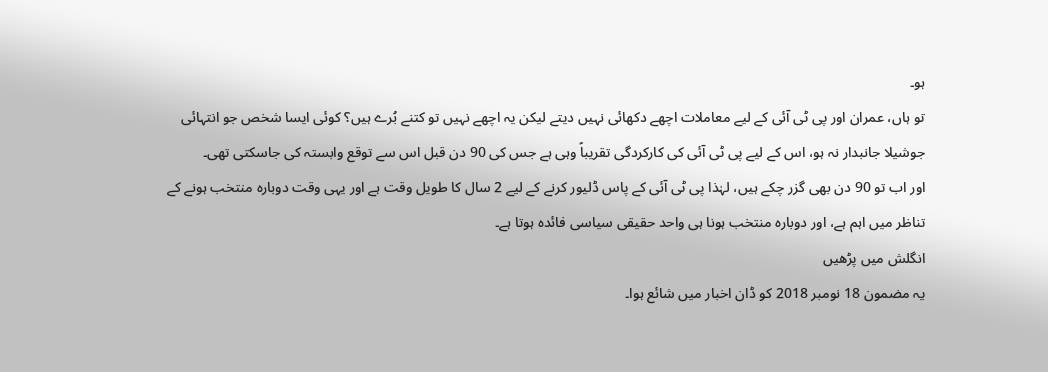ہو۔
تو ہاں، عمران اور پی ٹی آئی کے لیے معاملات اچھے دکھائی نہیں دیتے لیکن یہ اچھے نہیں تو کتنے بُرے ہیں؟ کوئی ایسا شخص جو انتہائی جوشیلا جانبدار نہ ہو، اس کے لیے پی ٹی آئی کی کارکردگی تقریباً وہی ہے جس کی 90 دن قبل اس سے توقع وابستہ کی جاسکتی تھی۔
اور اب تو 90 دن بھی گزر چکے ہیں، لہٰذا پی ٹی آئی کے پاس ڈلیور کرنے کے لیے 2 سال کا طویل وقت ہے اور یہی وقت دوبارہ منتخب ہونے کے تناظر میں اہم ہے، اور دوبارہ منتخب ہونا ہی واحد حقیقی سیاسی فائدہ ہوتا ہے۔
انگلش میں پڑھیں
یہ مضمون 18 نومبر 2018 کو ڈان اخبار میں شائع ہوا۔